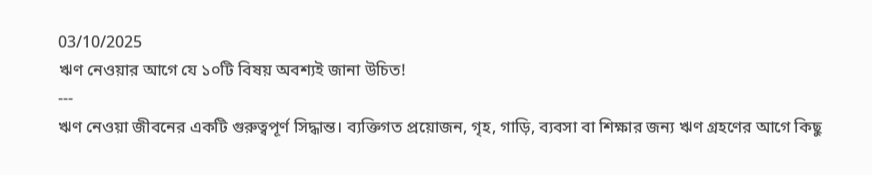03/10/2025
ঋণ নেওয়ার আগে যে ১০টি বিষয় অবশ্যই জানা উচিত!
---
ঋণ নেওয়া জীবনের একটি গুরুত্বপূর্ণ সিদ্ধান্ত। ব্যক্তিগত প্রয়োজন, গৃহ, গাড়ি, ব্যবসা বা শিক্ষার জন্য ঋণ গ্রহণের আগে কিছু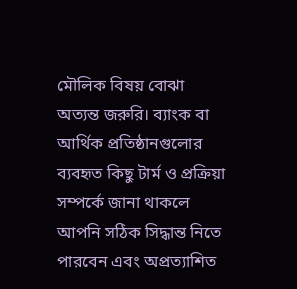মৌলিক বিষয় বোঝা অত্যন্ত জরুরি। ব্যাংক বা আর্থিক প্রতিষ্ঠানগুলোর ব্যবহৃত কিছু টার্ম ও প্রক্রিয়া সম্পর্কে জানা থাকলে আপনি সঠিক সিদ্ধান্ত নিতে পারবেন এবং অপ্রত্যাশিত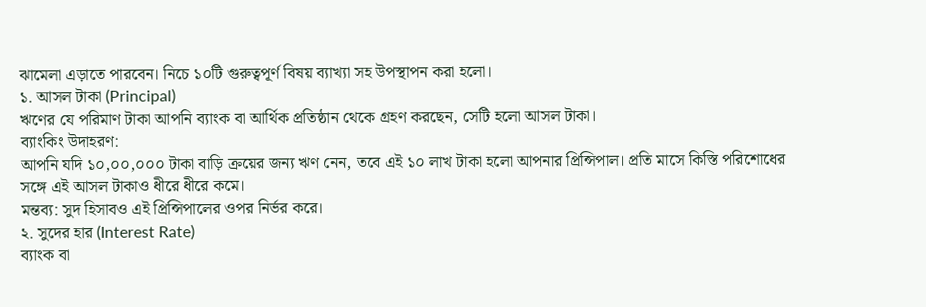ঝামেলা এড়াতে পারবেন। নিচে ১০টি গুরুত্বপূর্ণ বিষয় ব্যাখ্যা সহ উপস্থাপন করা হলো।
১. আসল টাকা (Principal)
ঋণের যে পরিমাণ টাকা আপনি ব্যাংক বা আর্থিক প্রতিষ্ঠান থেকে গ্রহণ করছেন, সেটি হলো আসল টাকা।
ব্যাংকিং উদাহরণ:
আপনি যদি ১০,০০,০০০ টাকা বাড়ি ক্রয়ের জন্য ঋণ নেন, তবে এই ১০ লাখ টাকা হলো আপনার প্রিন্সিপাল। প্রতি মাসে কিস্তি পরিশোধের সঙ্গে এই আসল টাকাও ধীরে ধীরে কমে।
মন্তব্য: সুদ হিসাবও এই প্রিন্সিপালের ওপর নির্ভর করে।
২. সুদের হার (Interest Rate)
ব্যাংক বা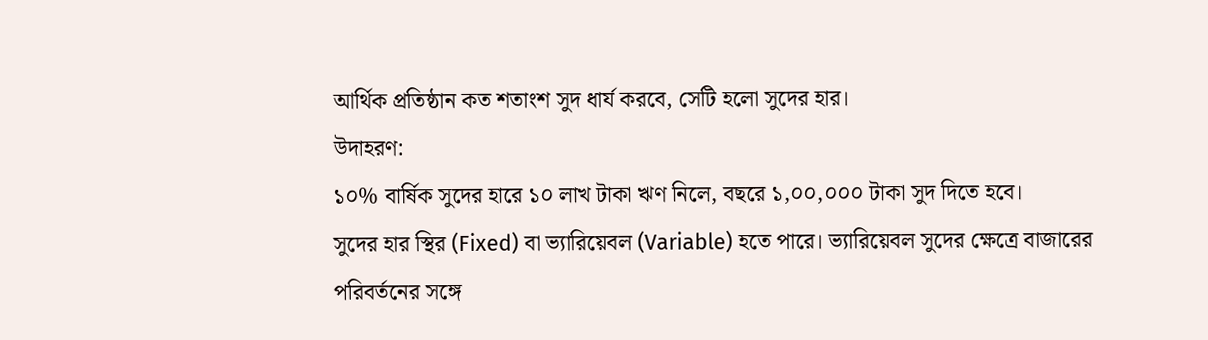আর্থিক প্রতিষ্ঠান কত শতাংশ সুদ ধার্য করবে, সেটি হলো সুদের হার।
উদাহরণ:
১০% বার্ষিক সুদের হারে ১০ লাখ টাকা ঋণ নিলে, বছরে ১,০০,০০০ টাকা সুদ দিতে হবে।
সুদের হার স্থির (Fixed) বা ভ্যারিয়েবল (Variable) হতে পারে। ভ্যারিয়েবল সুদের ক্ষেত্রে বাজারের পরিবর্তনের সঙ্গে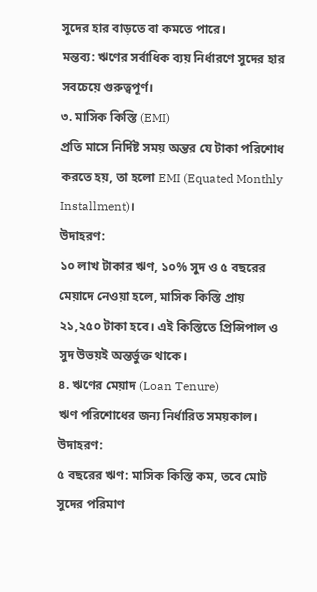সুদের হার বাড়তে বা কমতে পারে।
মন্তব্য: ঋণের সর্বাধিক ব্যয় নির্ধারণে সুদের হার সবচেয়ে গুরুত্বপূর্ণ।
৩. মাসিক কিস্তি (EMI)
প্রতি মাসে নির্দিষ্ট সময় অন্তর যে টাকা পরিশোধ করতে হয়, তা হলো EMI (Equated Monthly Installment)।
উদাহরণ:
১০ লাখ টাকার ঋণ, ১০% সুদ ও ৫ বছরের মেয়াদে নেওয়া হলে, মাসিক কিস্তি প্রায় ২১,২৫০ টাকা হবে। এই কিস্তিতে প্রিন্সিপাল ও সুদ উভয়ই অন্তর্ভুক্ত থাকে।
৪. ঋণের মেয়াদ (Loan Tenure)
ঋণ পরিশোধের জন্য নির্ধারিত সময়কাল।
উদাহরণ:
৫ বছরের ঋণ: মাসিক কিস্তি কম, তবে মোট সুদের পরিমাণ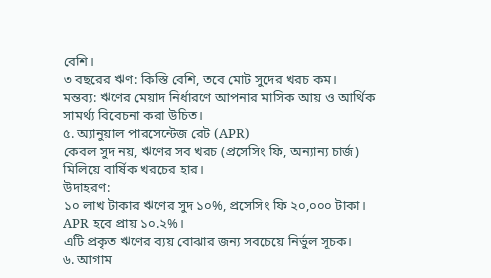বেশি।
৩ বছরের ঋণ: কিস্তি বেশি, তবে মোট সুদের খরচ কম।
মন্তব্য: ঋণের মেয়াদ নির্ধারণে আপনার মাসিক আয় ও আর্থিক সামর্থ্য বিবেচনা করা উচিত।
৫. অ্যানুয়াল পারসেন্টেজ রেট (APR)
কেবল সুদ নয়, ঋণের সব খরচ (প্রসেসিং ফি, অন্যান্য চার্জ) মিলিয়ে বার্ষিক খরচের হার।
উদাহরণ:
১০ লাখ টাকার ঋণের সুদ ১০%, প্রসেসিং ফি ২০,০০০ টাকা।
APR হবে প্রায় ১০.২%।
এটি প্রকৃত ঋণের ব্যয় বোঝার জন্য সবচেয়ে নির্ভুল সূচক।
৬. আগাম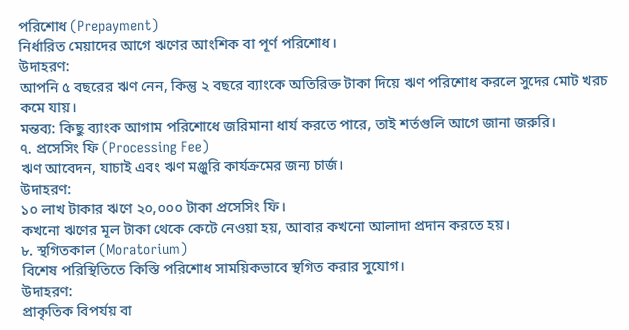পরিশোধ (Prepayment)
নির্ধারিত মেয়াদের আগে ঋণের আংশিক বা পূর্ণ পরিশোধ।
উদাহরণ:
আপনি ৫ বছরের ঋণ নেন, কিন্তু ২ বছরে ব্যাংকে অতিরিক্ত টাকা দিয়ে ঋণ পরিশোধ করলে সুদের মোট খরচ কমে যায়।
মন্তব্য: কিছু ব্যাংক আগাম পরিশোধে জরিমানা ধার্য করতে পারে, তাই শর্তগুলি আগে জানা জরুরি।
৭. প্রসেসিং ফি (Processing Fee)
ঋণ আবেদন, যাচাই এবং ঋণ মঞ্জুরি কার্যক্রমের জন্য চার্জ।
উদাহরণ:
১০ লাখ টাকার ঋণে ২০,০০০ টাকা প্রসেসিং ফি।
কখনো ঋণের মূল টাকা থেকে কেটে নেওয়া হয়, আবার কখনো আলাদা প্রদান করতে হয়।
৮. স্থগিতকাল (Moratorium)
বিশেষ পরিস্থিতিতে কিস্তি পরিশোধ সাময়িকভাবে স্থগিত করার সুযোগ।
উদাহরণ:
প্রাকৃতিক বিপর্যয় বা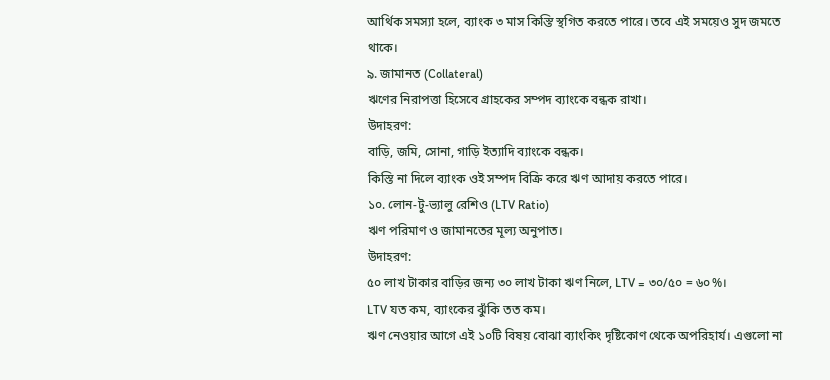আর্থিক সমস্যা হলে, ব্যাংক ৩ মাস কিস্তি স্থগিত করতে পারে। তবে এই সময়েও সুদ জমতে থাকে।
৯. জামানত (Collateral)
ঋণের নিরাপত্তা হিসেবে গ্রাহকের সম্পদ ব্যাংকে বন্ধক রাখা।
উদাহরণ:
বাড়ি, জমি, সোনা, গাড়ি ইত্যাদি ব্যাংকে বন্ধক।
কিস্তি না দিলে ব্যাংক ওই সম্পদ বিক্রি করে ঋণ আদায় করতে পারে।
১০. লোন-টু-ভ্যালু রেশিও (LTV Ratio)
ঋণ পরিমাণ ও জামানতের মূল্য অনুপাত।
উদাহরণ:
৫০ লাখ টাকার বাড়ির জন্য ৩০ লাখ টাকা ঋণ নিলে, LTV = ৩০/৫০ = ৬০%।
LTV যত কম, ব্যাংকের ঝুঁকি তত কম।
ঋণ নেওয়ার আগে এই ১০টি বিষয় বোঝা ব্যাংকিং দৃষ্টিকোণ থেকে অপরিহার্য। এগুলো না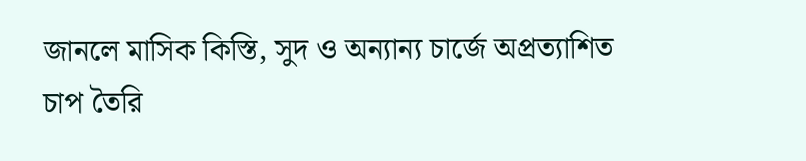জানলে মাসিক কিস্তি, সুদ ও অন্যান্য চার্জে অপ্রত্যাশিত চাপ তৈরি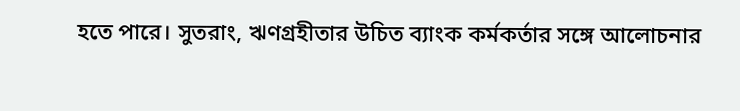হতে পারে। সুতরাং, ঋণগ্রহীতার উচিত ব্যাংক কর্মকর্তার সঙ্গে আলোচনার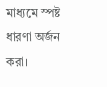মাধ্যমে স্পষ্ট ধারণা অর্জন করা।